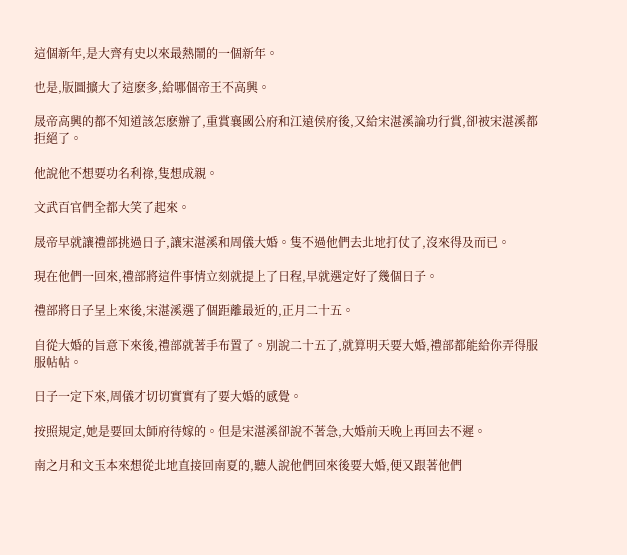這個新年,是大齊有史以來最熱鬧的一個新年。

也是,版圖擴大了這麽多,給哪個帝王不高興。

晟帝高興的都不知道該怎麽辦了,重賞襄國公府和江遠侯府後,又給宋湛溪論功行賞,卻被宋湛溪都拒絕了。

他說他不想要功名利祿,隻想成親。

文武百官們全都大笑了起來。

晟帝早就讓禮部挑過日子,讓宋湛溪和周儀大婚。隻不過他們去北地打仗了,沒來得及而已。

現在他們一回來,禮部將這件事情立刻就提上了日程,早就選定好了幾個日子。

禮部將日子呈上來後,宋湛溪選了個距離最近的,正月二十五。

自從大婚的旨意下來後,禮部就著手布置了。別說二十五了,就算明天要大婚,禮部都能給你弄得服服帖帖。

日子一定下來,周儀才切切實實有了要大婚的感覺。

按照規定,她是要回太師府待嫁的。但是宋湛溪卻說不著急,大婚前天晚上再回去不遲。

南之月和文玉本來想從北地直接回南夏的,聽人說他們回來後要大婚,便又跟著他們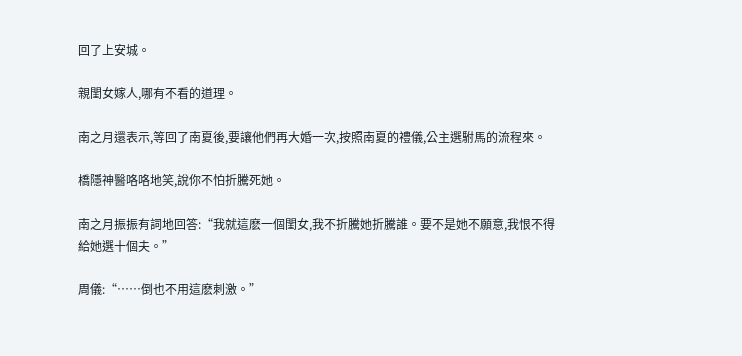回了上安城。

親閨女嫁人,哪有不看的道理。

南之月還表示,等回了南夏後,要讓他們再大婚一次,按照南夏的禮儀,公主選駙馬的流程來。

橋隱神醫咯咯地笑,說你不怕折騰死她。

南之月振振有詞地回答:“我就這麽一個閨女,我不折騰她折騰誰。要不是她不願意,我恨不得給她選十個夫。”

周儀:“……倒也不用這麽刺激。”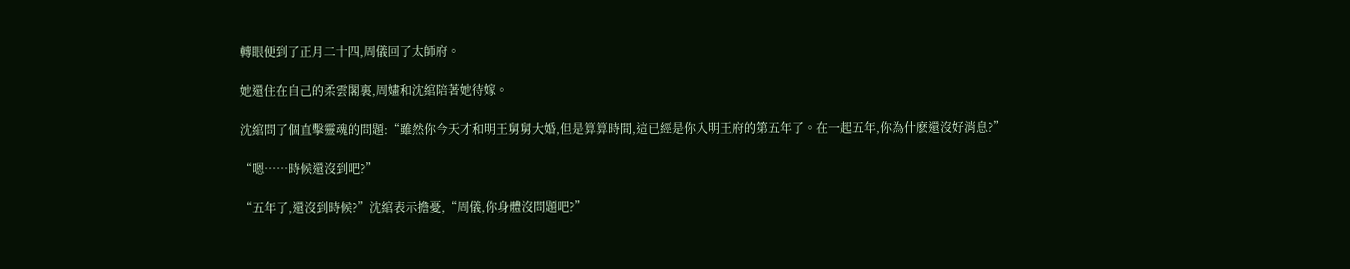轉眼便到了正月二十四,周儀回了太師府。

她還住在自己的柔雲閣裏,周嫿和沈綰陪著她待嫁。

沈綰問了個直擊靈魂的問題:“雖然你今天才和明王舅舅大婚,但是算算時間,這已經是你入明王府的第五年了。在一起五年,你為什麽還沒好消息?”

“嗯……時候還沒到吧?”

“五年了,還沒到時候?”沈綰表示擔憂,“周儀,你身體沒問題吧?”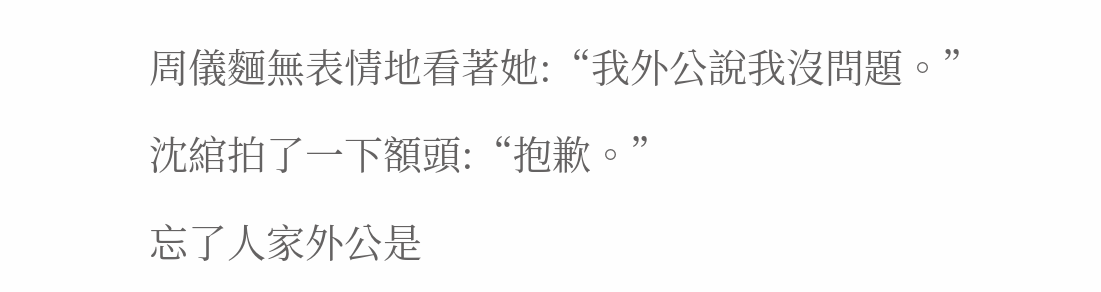周儀麵無表情地看著她:“我外公說我沒問題。”

沈綰拍了一下額頭:“抱歉。”

忘了人家外公是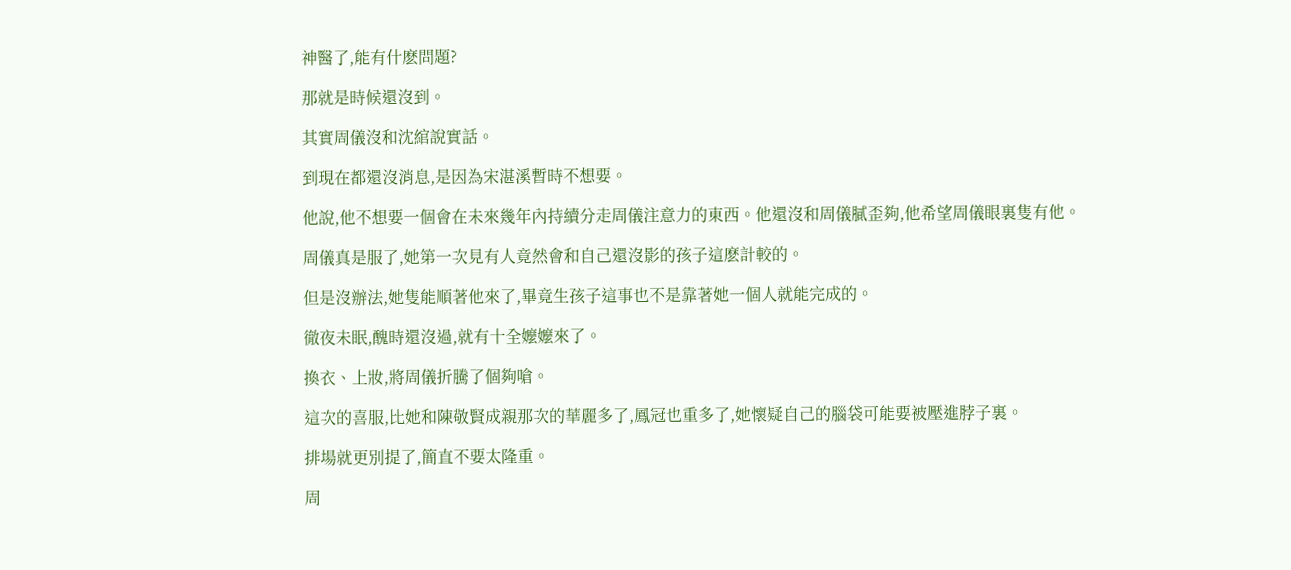神醫了,能有什麽問題?

那就是時候還沒到。

其實周儀沒和沈綰說實話。

到現在都還沒消息,是因為宋湛溪暫時不想要。

他說,他不想要一個會在未來幾年內持續分走周儀注意力的東西。他還沒和周儀膩歪夠,他希望周儀眼裏隻有他。

周儀真是服了,她第一次見有人竟然會和自己還沒影的孩子這麽計較的。

但是沒辦法,她隻能順著他來了,畢竟生孩子這事也不是靠著她一個人就能完成的。

徹夜未眠,醜時還沒過,就有十全嬤嬤來了。

換衣、上妝,將周儀折騰了個夠嗆。

這次的喜服,比她和陳敬賢成親那次的華麗多了,鳳冠也重多了,她懷疑自己的腦袋可能要被壓進脖子裏。

排場就更別提了,簡直不要太隆重。

周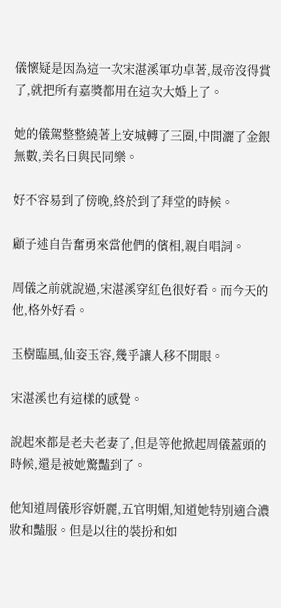儀懷疑是因為這一次宋湛溪軍功卓著,晟帝沒得賞了,就把所有嘉獎都用在這次大婚上了。

她的儀駕整整繞著上安城轉了三圈,中間灑了金銀無數,美名曰與民同樂。

好不容易到了傍晚,終於到了拜堂的時候。

顧子述自告奮勇來當他們的儐相,親自唱詞。

周儀之前就說過,宋湛溪穿紅色很好看。而今天的他,格外好看。

玉樹臨風,仙姿玉容,幾乎讓人移不開眼。

宋湛溪也有這樣的感覺。

說起來都是老夫老妻了,但是等他掀起周儀蓋頭的時候,還是被她驚豔到了。

他知道周儀形容妍麗,五官明媚,知道她特別適合濃妝和豔服。但是以往的裝扮和如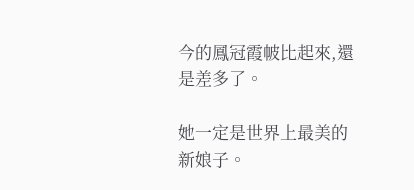今的鳳冠霞帔比起來,還是差多了。

她一定是世界上最美的新娘子。